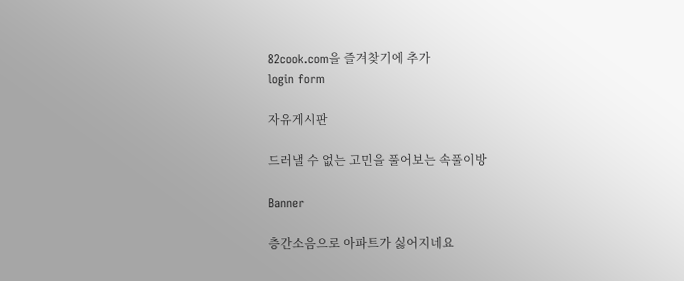82cook.com을 즐겨찾기에 추가
login form

자유게시판

드러낼 수 없는 고민을 풀어보는 속풀이방

Banner

층간소음으로 아파트가 싫어지네요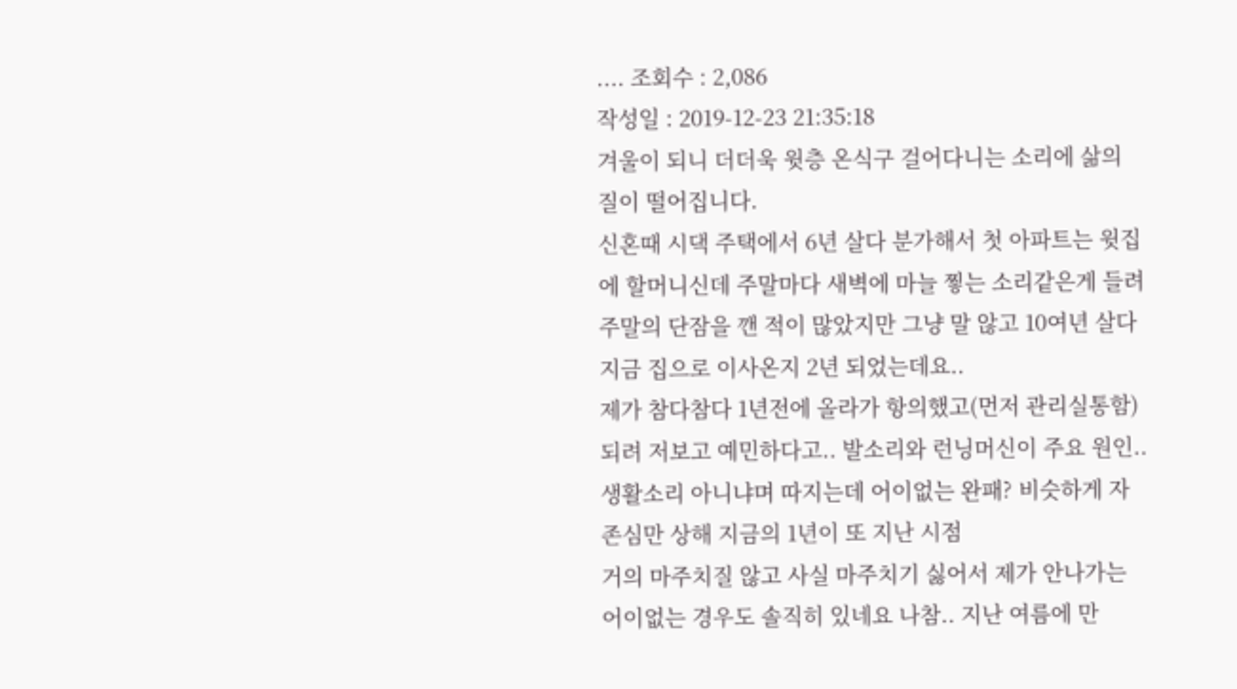.... 조회수 : 2,086
작성일 : 2019-12-23 21:35:18
겨울이 되니 더더욱 윗층 온식구 걸어다니는 소리에 삶의 질이 떨어집니다.
신혼때 시댁 주택에서 6년 살다 분가해서 첫 아파트는 윗집에 할머니신데 주말마다 새벽에 마늘 찧는 소리같은게 들려 주말의 단잠을 깬 적이 많았지만 그냥 말 않고 10여년 살다 지금 집으로 이사온지 2년 되었는데요..
제가 참다참다 1년전에 올라가 항의했고(먼저 관리실통함) 되려 저보고 예민하다고.. 발소리와 런닝머신이 주요 원인.. 생활소리 아니냐며 따지는데 어이없는 완패? 비슷하게 자존심만 상해 지금의 1년이 또 지난 시점
거의 마주치질 않고 사실 마주치기 싫어서 제가 안나가는 어이없는 경우도 솔직히 있네요 나참.. 지난 여름에 만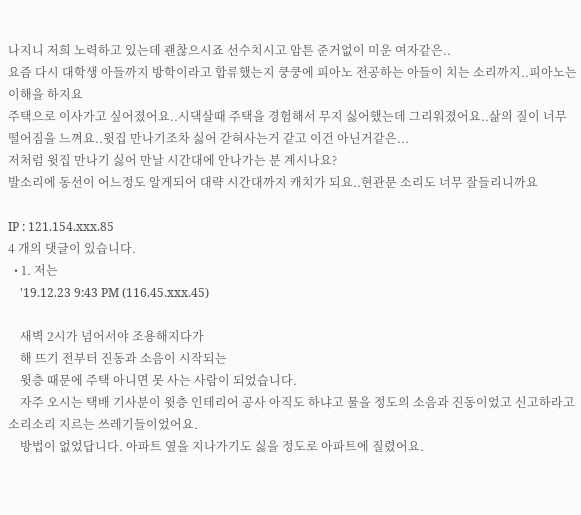나지니 저희 노력하고 있는데 괜찮으시죠 선수치시고 암튼 준거없이 미운 여자같은..
요즘 다시 대학생 아들까지 방학이라고 합류했는지 쿵쿵에 피아노 전공하는 아들이 치는 소리까지..피아노는 이해을 하지요
주택으로 이사가고 싶어졌어요..시댁살때 주택을 경험해서 무지 싫어했는데 그리워졌어요..삶의 질이 너무 떨어짐을 느껴요..윗집 만나기조차 싫어 갇혀사는거 같고 이건 아닌거같은...
저처럼 윗집 만나기 싫어 만날 시간대에 안나가는 분 계시나요?
발소리에 동선이 어느정도 알게되어 대략 시간대까지 캐치가 되요..현관문 소리도 너무 잘들리니까요

IP : 121.154.xxx.85
4 개의 댓글이 있습니다.
  • 1. 저는
    '19.12.23 9:43 PM (116.45.xxx.45)

    새벽 2시가 넘어서야 조용해지다가
    해 뜨기 전부터 진동과 소음이 시작되는
    윗층 때문에 주택 아니면 못 사는 사람이 되었습니다.
    자주 오시는 택배 기사분이 윗층 인테리어 공사 아직도 하냐고 물을 정도의 소음과 진동이었고 신고하라고 소리소리 지르는 쓰레기들이었어요.
    방법이 없었답니다. 아파트 옆을 지나가기도 싫을 정도로 아파트에 질렸어요.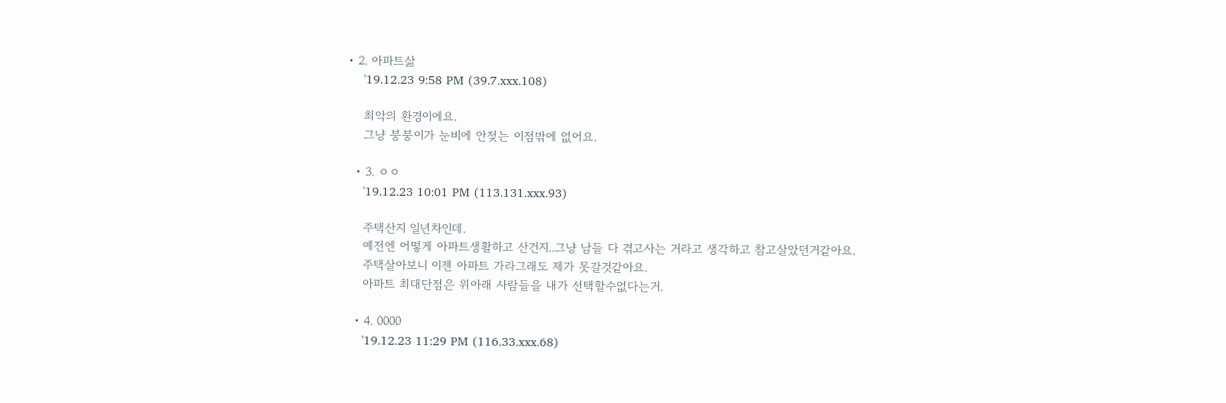• 2. 아파트삶
    '19.12.23 9:58 PM (39.7.xxx.108)

    최악의 환경이에요.
    그냥 붕붕이가 눈비에 안젖는 이점밖에 없어요.

  • 3. ㅇㅇ
    '19.12.23 10:01 PM (113.131.xxx.93)

    주택산지 일년차인데.
    예전엔 어떻게 아파트생활하고 산건지..그냥 남들 다 겪고사는 거라고 생각하고 참고살았던거같아요.
    주택살아보니 이젠 아파트 가라그래도 제가 못갈것같아요.
    아파트 최대단점은 위아래 사람들을 내가 선택할수없다는거.

  • 4. 0000
    '19.12.23 11:29 PM (116.33.xxx.68)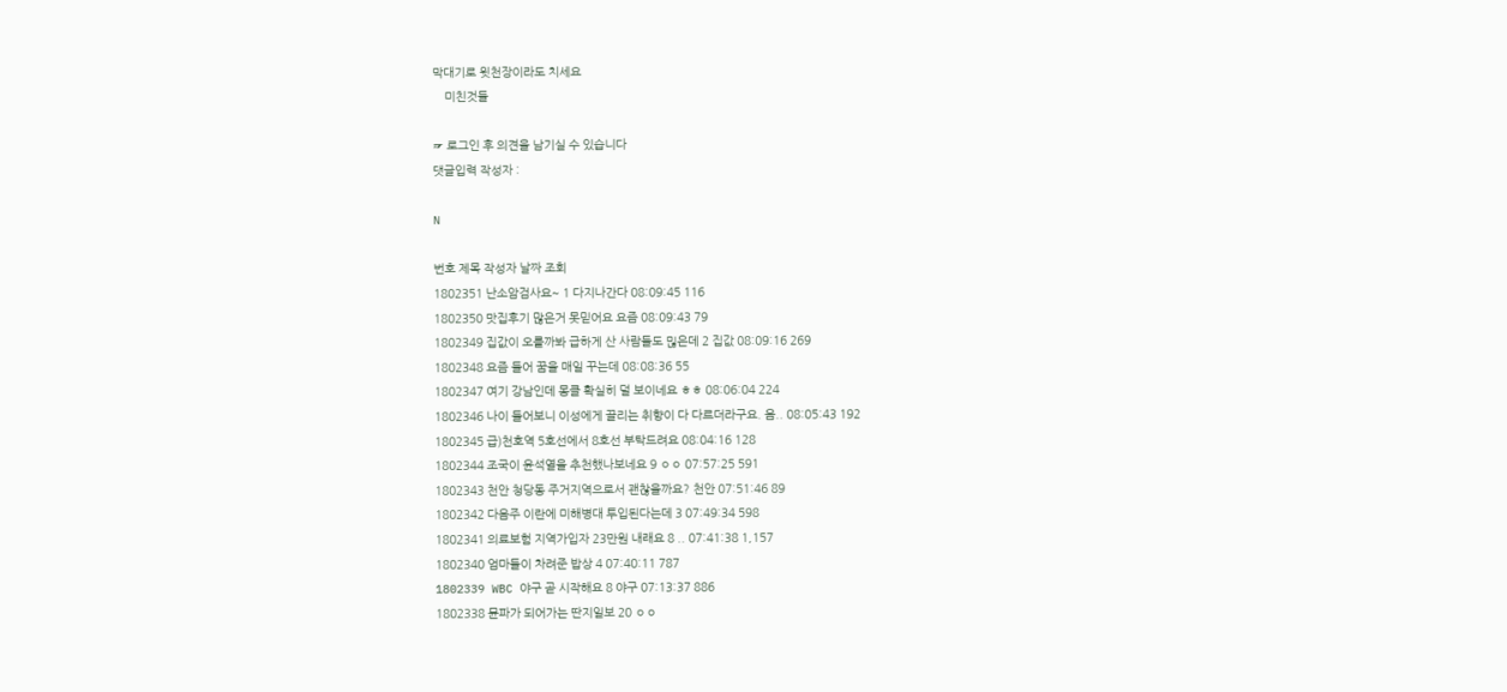막대기로 윗천장이라도 치세요
    미친것들

☞ 로그인 후 의견을 남기실 수 있습니다
댓글입력 작성자 :

N

번호 제목 작성자 날짜 조회
1802351 난소암검사요~ 1 다지나간다 08:09:45 116
1802350 맛집후기 많은거 못믿어요 요즘 08:09:43 79
1802349 집값이 오를까봐 급하게 산 사람들도 믾은데 2 집값 08:09:16 269
1802348 요즘 들어 꿈을 매일 꾸는데 08:08:36 55
1802347 여기 강남인데 몽클 확실히 덜 보이네요 ㅎㅎ 08:06:04 224
1802346 나이 들어보니 이성에게 끌리는 취향이 다 다르더라구요. 음.. 08:05:43 192
1802345 급)천호역 5호선에서 8호선 부탁드려요 08:04:16 128
1802344 조국이 윤석열을 추천했나보네요 9 ㅇㅇ 07:57:25 591
1802343 천안 청당동 주거지역으로서 괜찮을까요? 천안 07:51:46 89
1802342 다음주 이란에 미해병대 투입된다는데 3 07:49:34 598
1802341 의료보험 지역가입자 23만원 내래요 8 .. 07:41:38 1,157
1802340 엄마들이 차려준 밥상 4 07:40:11 787
1802339 WBC 야구 곧 시작해요 8 야구 07:13:37 886
1802338 뮨파가 되어가는 딴지일보 20 ㅇㅇ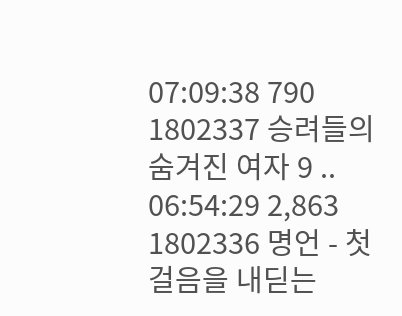07:09:38 790
1802337 승려들의 숨겨진 여자 9 .. 06:54:29 2,863
1802336 명언 - 첫걸음을 내딛는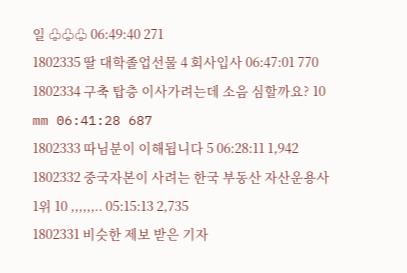일 ♧♧♧ 06:49:40 271
1802335 딸 대학졸업선물 4 회사입사 06:47:01 770
1802334 구축 탑층 이사가려는데 소음 심할까요? 10 mm 06:41:28 687
1802333 따님분이 이해됩니다 5 06:28:11 1,942
1802332 중국자본이 사려는 한국 부동산 자산운용사 1위 10 ,,,,,,.. 05:15:13 2,735
1802331 비슷한 제보 받은 기자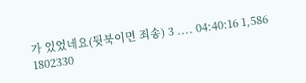가 있었네요(뒷북이면 죄송) 3 .... 04:40:16 1,586
1802330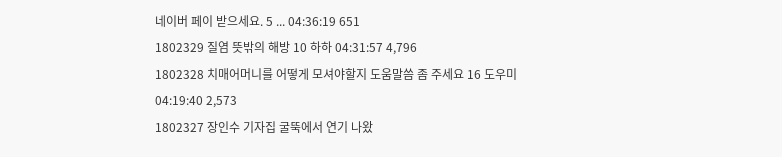네이버 페이 받으세요. 5 ... 04:36:19 651
1802329 질염 뜻밖의 해방 10 하하 04:31:57 4,796
1802328 치매어머니를 어떻게 모셔야할지 도움말씀 좀 주세요 16 도우미 04:19:40 2,573
1802327 장인수 기자집 굴뚝에서 연기 나왔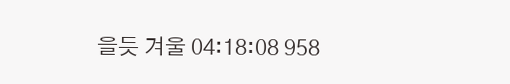을듯 겨울 04:18:08 958